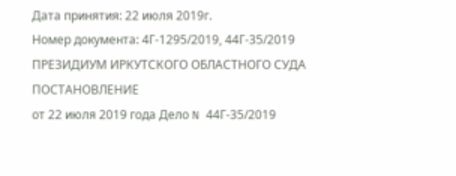Дата принятия: 22 июля 2019г.
Номер документа: 4Г-1295/2019, 44Г-35/2019
ПРЕЗИДИУМ ИРКУТСКОГО ОБЛАСТНОГО СУДА
ПОСТАНОВЛЕНИЕ
от 22 июля 2019 года Дело N 44Г-35/2019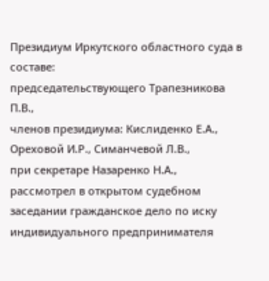Президиум Иркутского областного суда в составе:
председательствующего Трапезникова П.В.,
членов президиума: Кислиденко Е.А., Ореховой И.Р., Симанчевой Л.В.,
при секретаре Назаренко Н.А.,
рассмотрел в открытом судебном заседании гражданское дело по иску индивидуального предпринимателя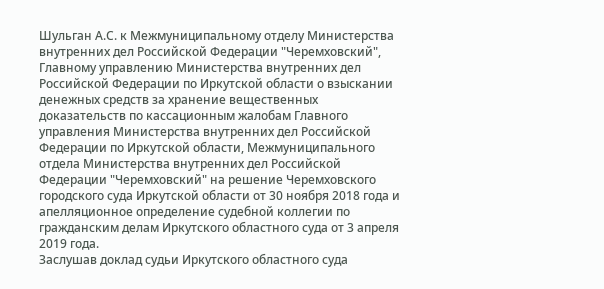Шульган А.С. к Межмуниципальному отделу Министерства внутренних дел Российской Федерации "Черемховский", Главному управлению Министерства внутренних дел Российской Федерации по Иркутской области о взыскании денежных средств за хранение вещественных доказательств по кассационным жалобам Главного управления Министерства внутренних дел Российской Федерации по Иркутской области, Межмуниципального отдела Министерства внутренних дел Российской Федерации "Черемховский" на решение Черемховского городского суда Иркутской области от 30 ноября 2018 года и апелляционное определение судебной коллегии по гражданским делам Иркутского областного суда от 3 апреля 2019 года.
Заслушав доклад судьи Иркутского областного суда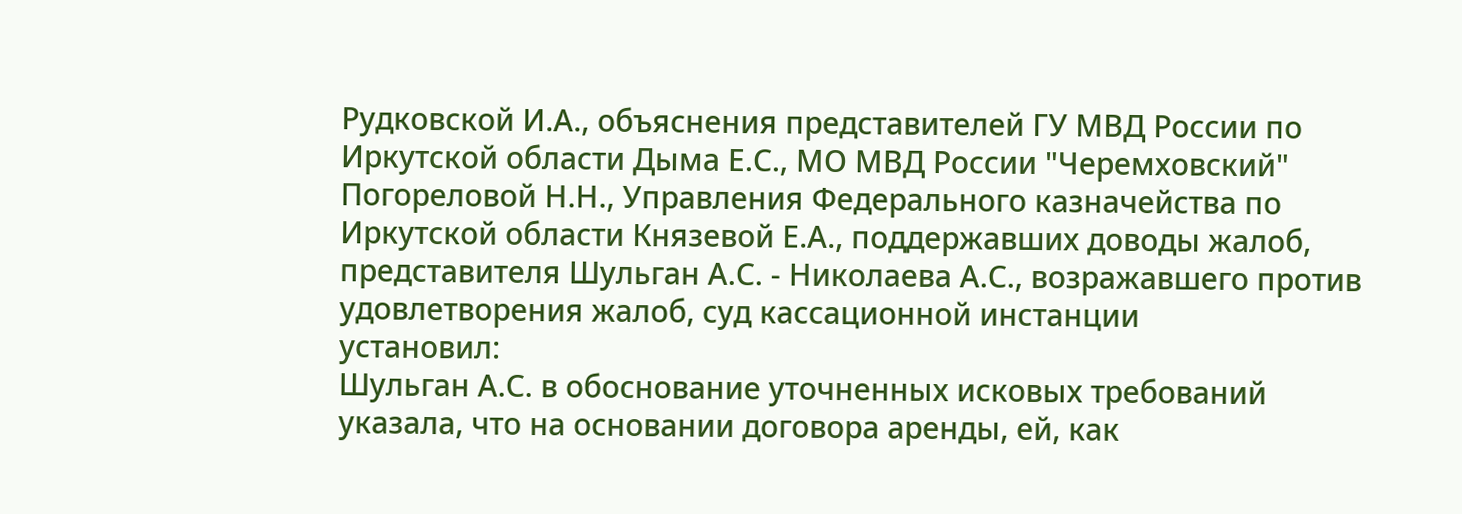Рудковской И.А., объяснения представителей ГУ МВД России по Иркутской области Дыма Е.С., МО МВД России "Черемховский" Погореловой Н.Н., Управления Федерального казначейства по Иркутской области Князевой Е.А., поддержавших доводы жалоб, представителя Шульган А.С. - Николаева А.С., возражавшего против удовлетворения жалоб, суд кассационной инстанции
установил:
Шульган А.С. в обоснование уточненных исковых требований указала, что на основании договора аренды, ей, как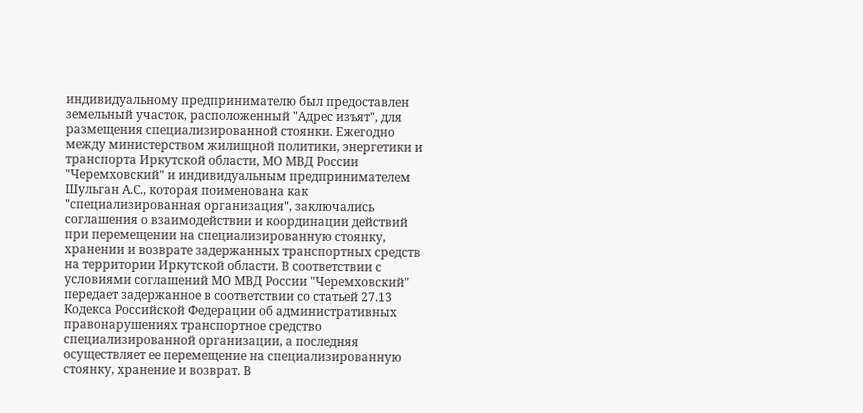индивидуальному предпринимателю был предоставлен земельный участок, расположенный "Адрес изъят", для размещения специализированной стоянки. Ежегодно между министерством жилищной политики, энергетики и транспорта Иркутской области, МО МВД России "Черемховский" и индивидуальным предпринимателем Шульган А.С., которая поименована как "специализированная организация", заключались соглашения о взаимодействии и координации действий при перемещении на специализированную стоянку, хранении и возврате задержанных транспортных средств на территории Иркутской области. В соответствии с условиями соглашений МО МВД России "Черемховский" передает задержанное в соответствии со статьей 27.13 Кодекса Российской Федерации об административных правонарушениях транспортное средство специализированной организации, а последняя осуществляет ее перемещение на специализированную стоянку, хранение и возврат. В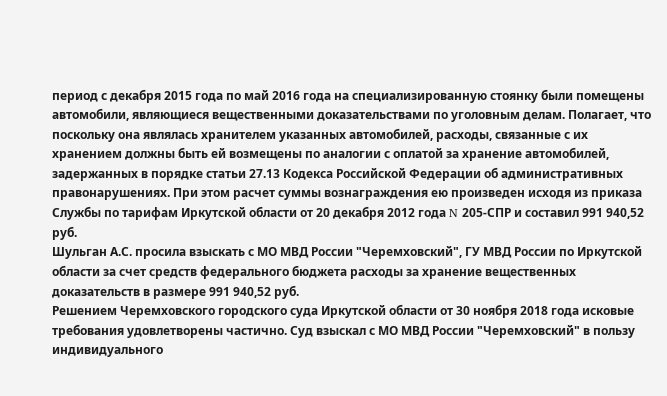период с декабря 2015 года по май 2016 года на специализированную стоянку были помещены автомобили, являющиеся вещественными доказательствами по уголовным делам. Полагает, что поскольку она являлась хранителем указанных автомобилей, расходы, связанные с их хранением должны быть ей возмещены по аналогии с оплатой за хранение автомобилей, задержанных в порядке статьи 27.13 Кодекса Российской Федерации об административных правонарушениях. При этом расчет суммы вознаграждения ею произведен исходя из приказа Службы по тарифам Иркутской области от 20 декабря 2012 года N 205-СПР и составил 991 940,52 руб.
Шульган А.С. просила взыскать с МО МВД России "Черемховский", ГУ МВД России по Иркутской области за счет средств федерального бюджета расходы за хранение вещественных доказательств в размере 991 940,52 руб.
Решением Черемховского городского суда Иркутской области от 30 ноября 2018 года исковые требования удовлетворены частично. Суд взыскал с МО МВД России "Черемховский" в пользу индивидуального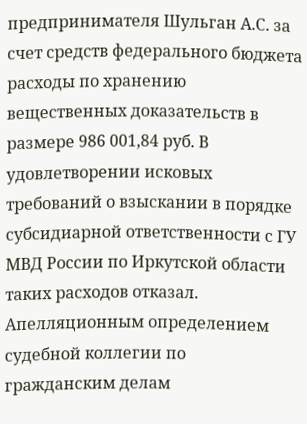предпринимателя Шульган А.С. за счет средств федерального бюджета расходы по хранению вещественных доказательств в размере 986 001,84 руб. В удовлетворении исковых требований о взыскании в порядке субсидиарной ответственности с ГУ МВД России по Иркутской области таких расходов отказал.
Апелляционным определением судебной коллегии по гражданским делам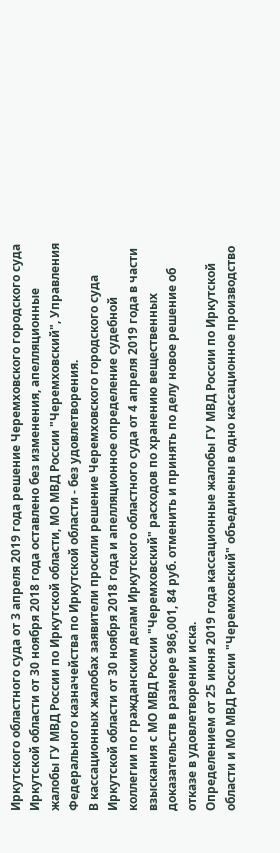Иркутского областного суда от 3 апреля 2019 года решение Черемховского городского суда Иркутской области от 30 ноября 2018 года оставлено без изменения, апелляционные жалобы ГУ МВД России по Иркутской области, МО МВД России "Черемховский", Управления Федерального казначейства по Иркутской области - без удовлетворения.
В кассационных жалобах заявители просили решение Черемховского городского суда Иркутской области от 30 ноября 2018 года и апелляционное определение судебной коллегии по гражданским делам Иркутского областного суда от 4 апреля 2019 года в части взыскания с МО МВД России "Черемховский" расходов по хранению вещественных доказательств в размере 986,001, 84 руб. отменить и принять по делу новое решение об отказе в удовлетворении иска.
Определением от 25 июня 2019 года кассационные жалобы ГУ МВД России по Иркутской области и МО МВД России "Черемховский" объединены в одно кассационное производство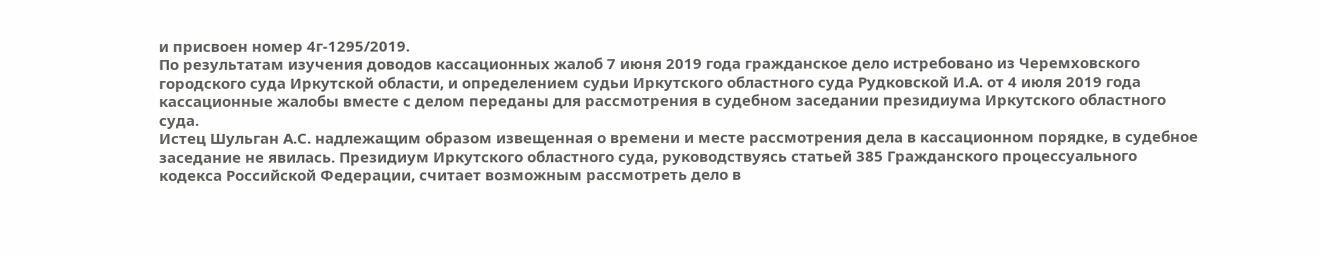и присвоен номер 4г-1295/2019.
По результатам изучения доводов кассационных жалоб 7 июня 2019 года гражданское дело истребовано из Черемховского городского суда Иркутской области, и определением судьи Иркутского областного суда Рудковской И.А. от 4 июля 2019 года кассационные жалобы вместе с делом переданы для рассмотрения в судебном заседании президиума Иркутского областного суда.
Истец Шульган А.С. надлежащим образом извещенная о времени и месте рассмотрения дела в кассационном порядке, в судебное заседание не явилась. Президиум Иркутского областного суда, руководствуясь статьей 385 Гражданского процессуального кодекса Российской Федерации, считает возможным рассмотреть дело в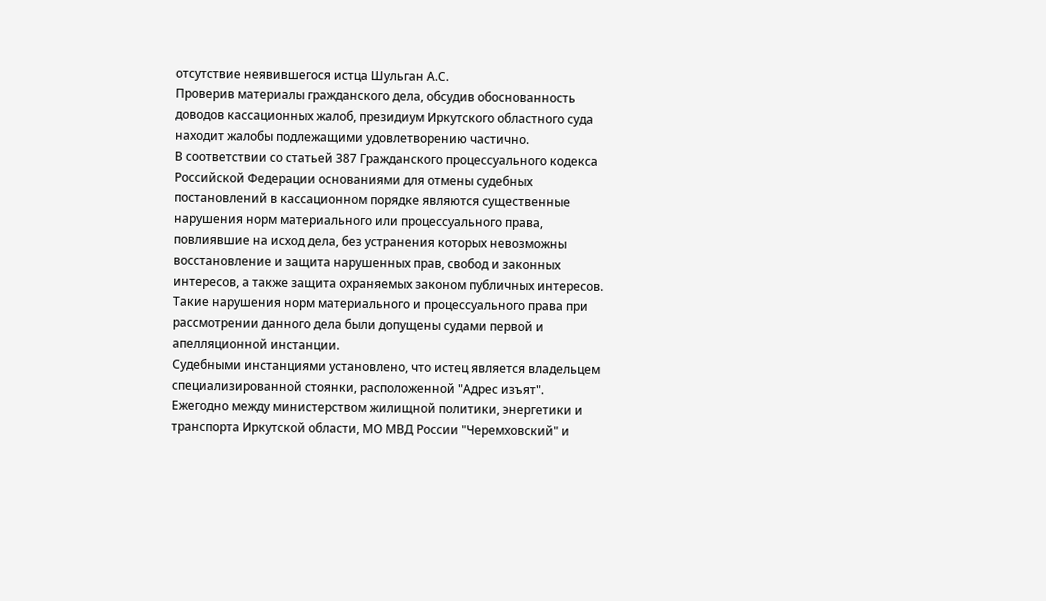отсутствие неявившегося истца Шульган А.С.
Проверив материалы гражданского дела, обсудив обоснованность доводов кассационных жалоб, президиум Иркутского областного суда находит жалобы подлежащими удовлетворению частично.
В соответствии со статьей 387 Гражданского процессуального кодекса Российской Федерации основаниями для отмены судебных постановлений в кассационном порядке являются существенные нарушения норм материального или процессуального права, повлиявшие на исход дела, без устранения которых невозможны восстановление и защита нарушенных прав, свобод и законных интересов, а также защита охраняемых законом публичных интересов.
Такие нарушения норм материального и процессуального права при рассмотрении данного дела были допущены судами первой и апелляционной инстанции.
Судебными инстанциями установлено, что истец является владельцем специализированной стоянки, расположенной "Адрес изъят".
Ежегодно между министерством жилищной политики, энергетики и транспорта Иркутской области, МО МВД России "Черемховский" и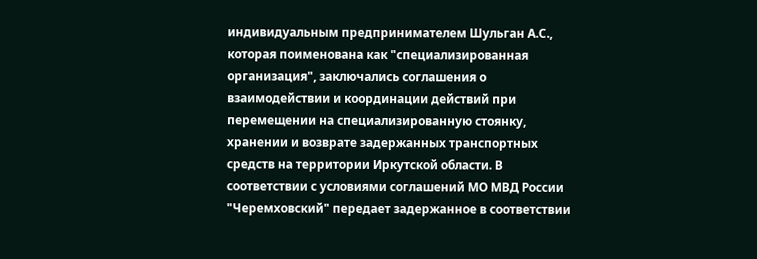индивидуальным предпринимателем Шульган А.С., которая поименована как "специализированная организация", заключались соглашения о взаимодействии и координации действий при перемещении на специализированную стоянку, хранении и возврате задержанных транспортных средств на территории Иркутской области. В соответствии с условиями соглашений МО МВД России "Черемховский" передает задержанное в соответствии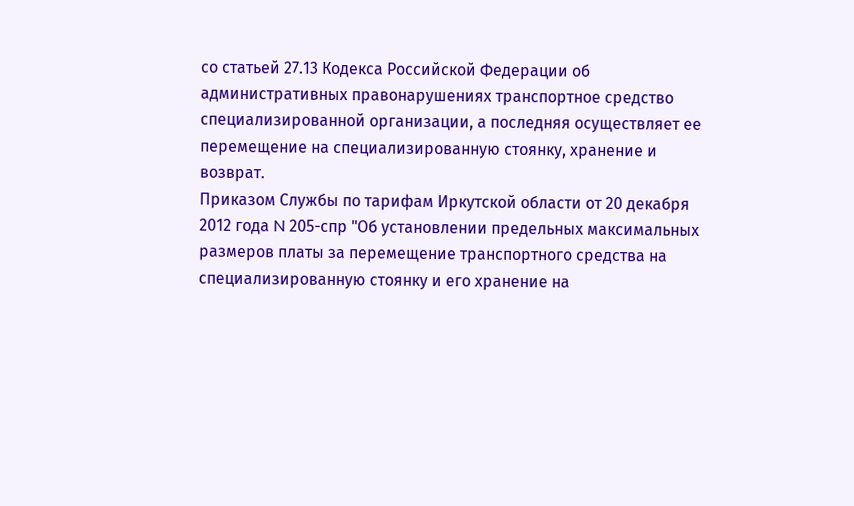со статьей 27.13 Кодекса Российской Федерации об административных правонарушениях транспортное средство специализированной организации, а последняя осуществляет ее перемещение на специализированную стоянку, хранение и возврат.
Приказом Службы по тарифам Иркутской области от 20 декабря 2012 года N 205-спр "Об установлении предельных максимальных размеров платы за перемещение транспортного средства на специализированную стоянку и его хранение на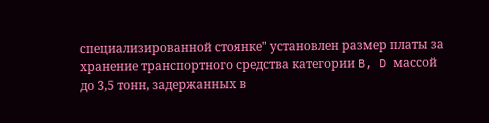специализированной стоянке" установлен размер платы за хранение транспортного средства категории B, D массой до 3,5 тонн, задержанных в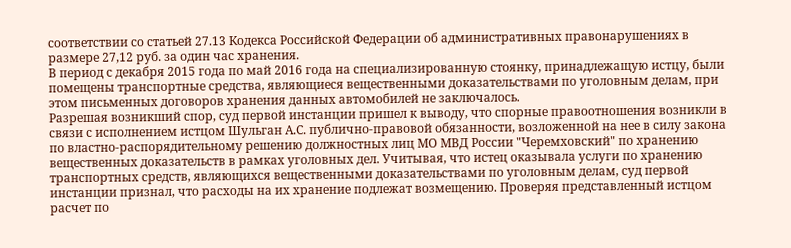соответствии со статьей 27.13 Кодекса Российской Федерации об административных правонарушениях в размере 27,12 руб. за один час хранения.
В период с декабря 2015 года по май 2016 года на специализированную стоянку, принадлежащую истцу, были помещены транспортные средства, являющиеся вещественными доказательствами по уголовным делам, при этом письменных договоров хранения данных автомобилей не заключалось.
Разрешая возникший спор, суд первой инстанции пришел к выводу, что спорные правоотношения возникли в связи с исполнением истцом Шульган А.С. публично-правовой обязанности, возложенной на нее в силу закона по властно-распорядительному решению должностных лиц МО МВД России "Черемховский" по хранению вещественных доказательств в рамках уголовных дел. Учитывая, что истец оказывала услуги по хранению транспортных средств, являющихся вещественными доказательствами по уголовным делам, суд первой инстанции признал, что расходы на их хранение подлежат возмещению. Проверяя представленный истцом расчет по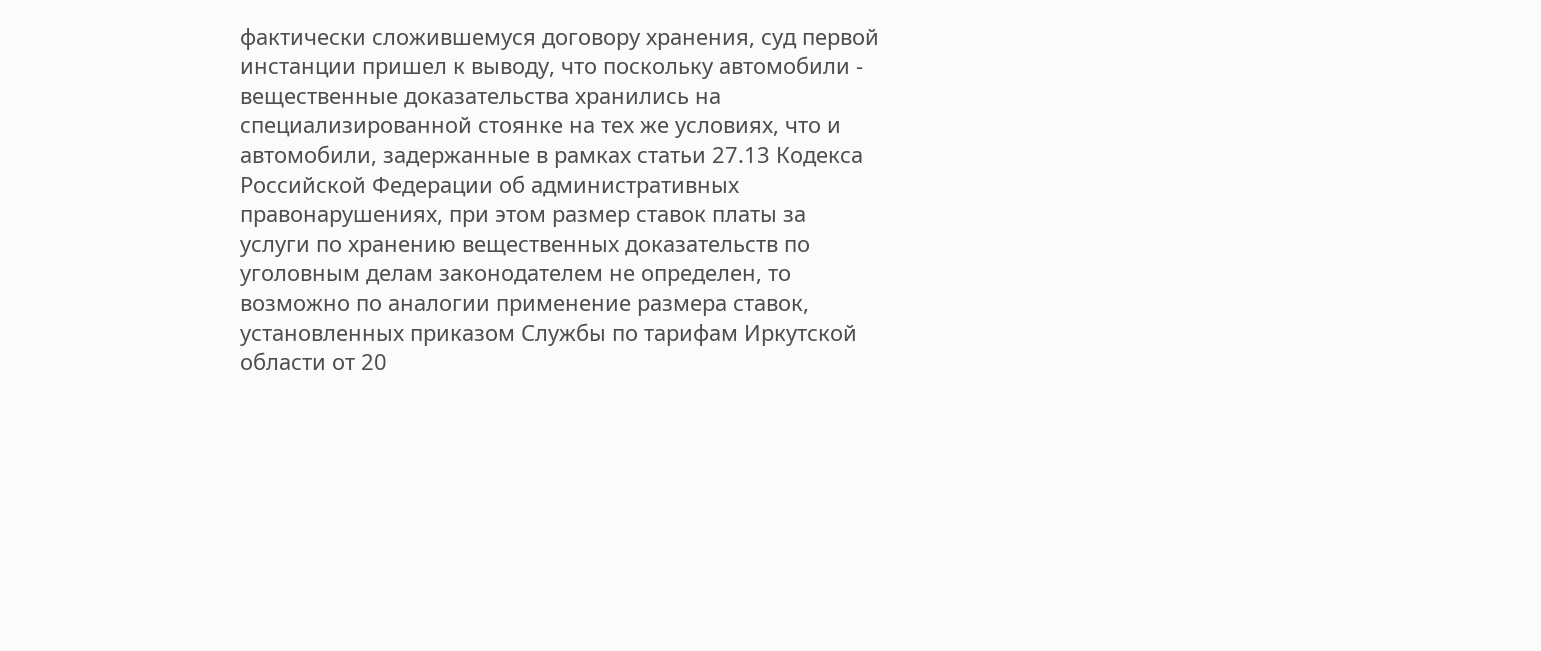фактически сложившемуся договору хранения, суд первой инстанции пришел к выводу, что поскольку автомобили - вещественные доказательства хранились на специализированной стоянке на тех же условиях, что и автомобили, задержанные в рамках статьи 27.13 Кодекса Российской Федерации об административных правонарушениях, при этом размер ставок платы за услуги по хранению вещественных доказательств по уголовным делам законодателем не определен, то возможно по аналогии применение размера ставок, установленных приказом Службы по тарифам Иркутской области от 20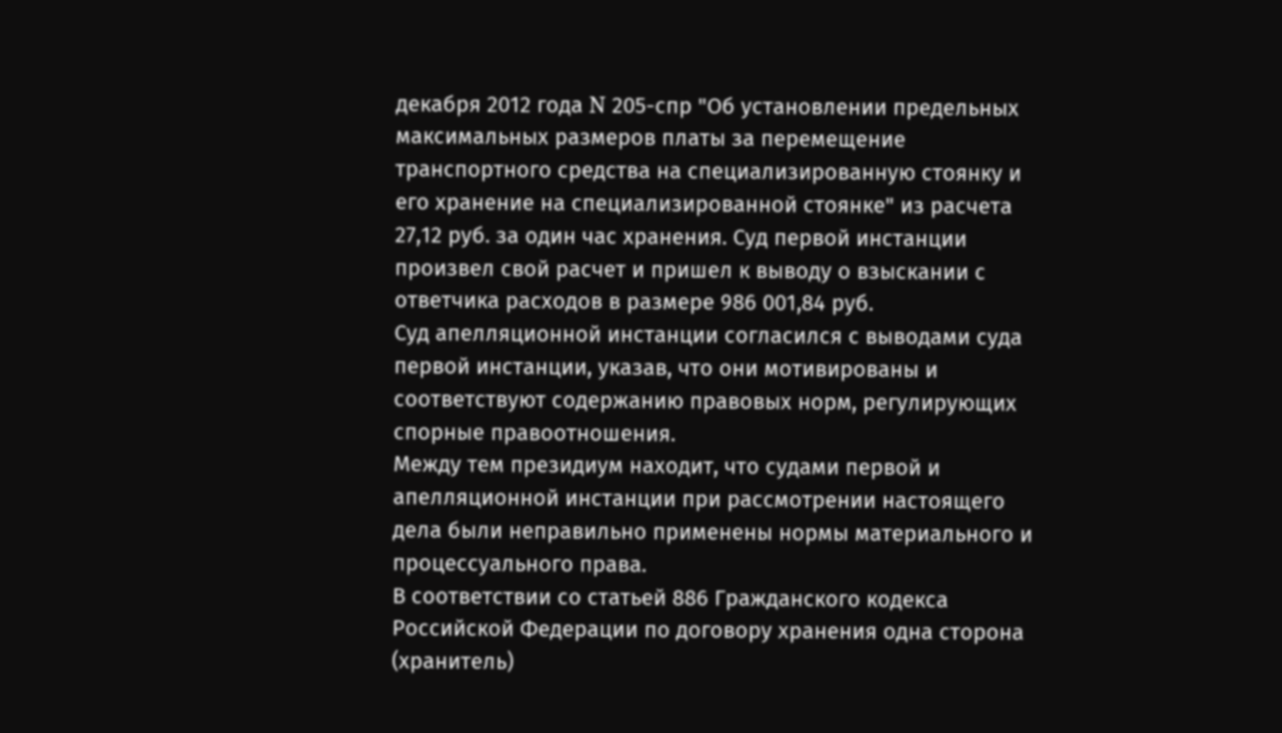декабря 2012 года N 205-спр "Об установлении предельных максимальных размеров платы за перемещение транспортного средства на специализированную стоянку и его хранение на специализированной стоянке" из расчета 27,12 руб. за один час хранения. Суд первой инстанции произвел свой расчет и пришел к выводу о взыскании с ответчика расходов в размере 986 001,84 руб.
Суд апелляционной инстанции согласился с выводами суда первой инстанции, указав, что они мотивированы и соответствуют содержанию правовых норм, регулирующих спорные правоотношения.
Между тем президиум находит, что судами первой и апелляционной инстанции при рассмотрении настоящего дела были неправильно применены нормы материального и процессуального права.
В соответствии со статьей 886 Гражданского кодекса Российской Федерации по договору хранения одна сторона (хранитель)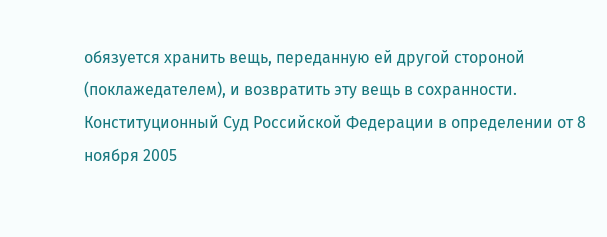обязуется хранить вещь, переданную ей другой стороной (поклажедателем), и возвратить эту вещь в сохранности.
Конституционный Суд Российской Федерации в определении от 8 ноября 2005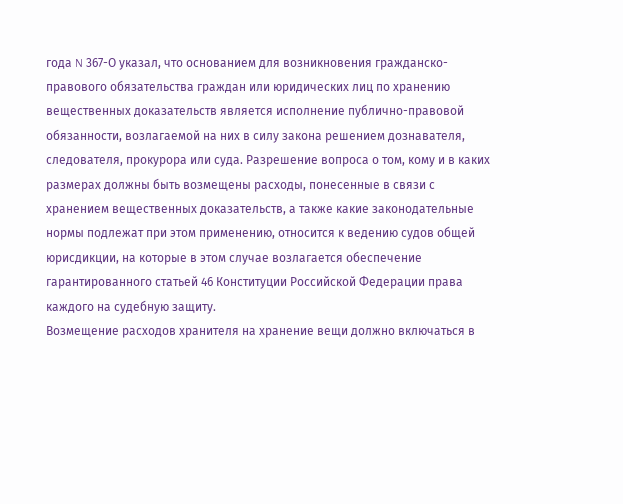года N 367-О указал, что основанием для возникновения гражданско-правового обязательства граждан или юридических лиц по хранению вещественных доказательств является исполнение публично-правовой обязанности, возлагаемой на них в силу закона решением дознавателя, следователя, прокурора или суда. Разрешение вопроса о том, кому и в каких размерах должны быть возмещены расходы, понесенные в связи с хранением вещественных доказательств, а также какие законодательные нормы подлежат при этом применению, относится к ведению судов общей юрисдикции, на которые в этом случае возлагается обеспечение гарантированного статьей 46 Конституции Российской Федерации права каждого на судебную защиту.
Возмещение расходов хранителя на хранение вещи должно включаться в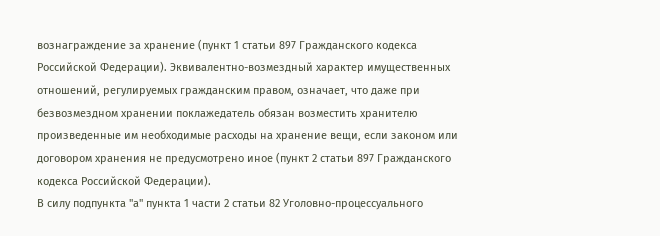вознаграждение за хранение (пункт 1 статьи 897 Гражданского кодекса Российской Федерации). Эквивалентно-возмездный характер имущественных отношений, регулируемых гражданским правом, означает, что даже при безвозмездном хранении поклажедатель обязан возместить хранителю произведенные им необходимые расходы на хранение вещи, если законом или договором хранения не предусмотрено иное (пункт 2 статьи 897 Гражданского кодекса Российской Федерации).
В силу подпункта "а" пункта 1 части 2 статьи 82 Уголовно-процессуального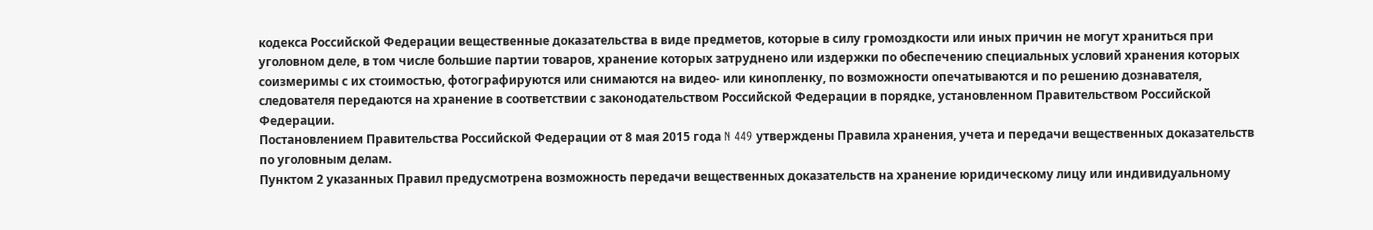кодекса Российской Федерации вещественные доказательства в виде предметов, которые в силу громоздкости или иных причин не могут храниться при уголовном деле, в том числе большие партии товаров, хранение которых затруднено или издержки по обеспечению специальных условий хранения которых соизмеримы с их стоимостью, фотографируются или снимаются на видео- или кинопленку, по возможности опечатываются и по решению дознавателя, следователя передаются на хранение в соответствии с законодательством Российской Федерации в порядке, установленном Правительством Российской Федерации.
Постановлением Правительства Российской Федерации от 8 мая 2015 года N 449 утверждены Правила хранения, учета и передачи вещественных доказательств по уголовным делам.
Пунктом 2 указанных Правил предусмотрена возможность передачи вещественных доказательств на хранение юридическому лицу или индивидуальному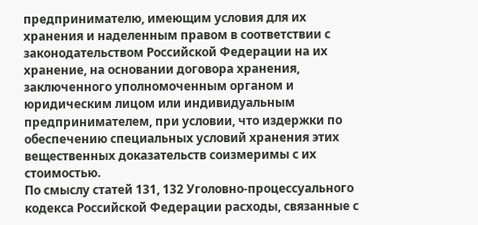предпринимателю, имеющим условия для их хранения и наделенным правом в соответствии с законодательством Российской Федерации на их хранение, на основании договора хранения, заключенного уполномоченным органом и юридическим лицом или индивидуальным предпринимателем, при условии, что издержки по обеспечению специальных условий хранения этих вещественных доказательств соизмеримы с их стоимостью.
По смыслу статей 131, 132 Уголовно-процессуального кодекса Российской Федерации расходы, связанные с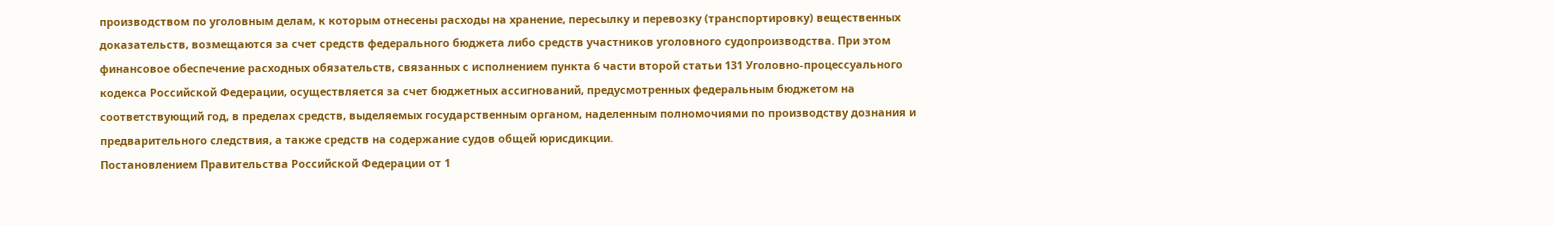производством по уголовным делам, к которым отнесены расходы на хранение, пересылку и перевозку (транспортировку) вещественных доказательств, возмещаются за счет средств федерального бюджета либо средств участников уголовного судопроизводства. При этом финансовое обеспечение расходных обязательств, связанных с исполнением пункта 6 части второй статьи 131 Уголовно-процессуального кодекса Российской Федерации, осуществляется за счет бюджетных ассигнований, предусмотренных федеральным бюджетом на соответствующий год, в пределах средств, выделяемых государственным органом, наделенным полномочиями по производству дознания и предварительного следствия, а также средств на содержание судов общей юрисдикции.
Постановлением Правительства Российской Федерации от 1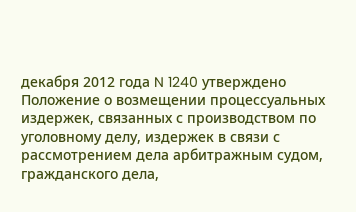декабря 2012 года N 1240 утверждено Положение о возмещении процессуальных издержек, связанных с производством по уголовному делу, издержек в связи с рассмотрением дела арбитражным судом, гражданского дела,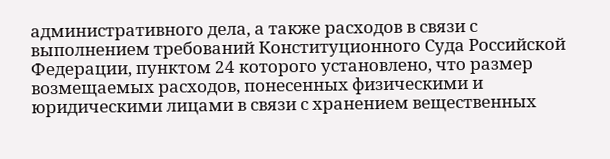административного дела, а также расходов в связи с выполнением требований Конституционного Суда Российской Федерации, пунктом 24 которого установлено, что размер возмещаемых расходов, понесенных физическими и юридическими лицами в связи с хранением вещественных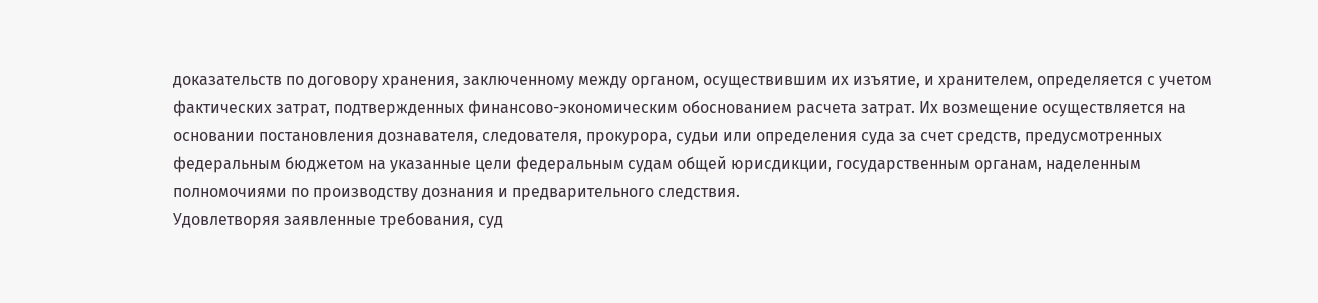доказательств по договору хранения, заключенному между органом, осуществившим их изъятие, и хранителем, определяется с учетом фактических затрат, подтвержденных финансово-экономическим обоснованием расчета затрат. Их возмещение осуществляется на основании постановления дознавателя, следователя, прокурора, судьи или определения суда за счет средств, предусмотренных федеральным бюджетом на указанные цели федеральным судам общей юрисдикции, государственным органам, наделенным полномочиями по производству дознания и предварительного следствия.
Удовлетворяя заявленные требования, суд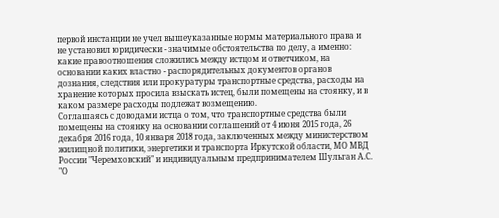первой инстанции не учел вышеуказанные нормы материального права и не установил юридически - значимые обстоятельства по делу, а именно: какие правоотношения сложились между истцом и ответчиком, на основании каких властно - распорядительных документов органов дознания, следствия или прокуратуры транспортные средства, расходы на хранение которых просила взыскать истец, были помещены на стоянку, и в каком размере расходы подлежат возмещению.
Соглашаясь с доводами истца о том, что транспортные средства были помещены на стоянку на основании соглашений от 4 июня 2015 года, 26 декабря 2016 года, 10 января 2018 года, заключенных между министерством жилищной политики, энергетики и транспорта Иркутской области, МО МВД России "Черемховский" и индивидуальным предпринимателем Шульган А.С. "О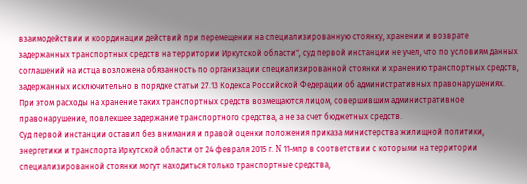взаимодействии и координации действий при перемещении на специализированную стоянку, хранении и возврате задержанных транспортных средств на территории Иркутской области", суд первой инстанции не учел, что по условиям данных соглашений на истца возложена обязанность по организации специализированной стоянки и хранению транспортных средств, задержанных исключительно в порядке статьи 27.13 Кодекса Российской Федерации об административных правонарушениях. При этом расходы на хранение таких транспортных средств возмещаются лицом, совершившим административное правонарушение, повлекшее задержание транспортного средства, а не за счет бюджетных средств.
Суд первой инстанции оставил без внимания и правой оценки положения приказа министерства жилищной политики, энергетики и транспорта Иркутской области от 24 февраля 2015 г. N 11-мпр в соответствии с которыми на территории специализированной стоянки могут находиться только транспортные средства,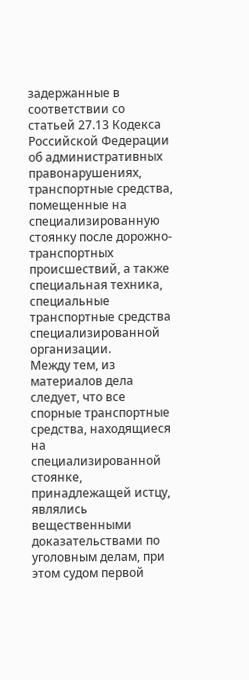задержанные в соответствии со статьей 27.13 Кодекса Российской Федерации об административных правонарушениях, транспортные средства, помещенные на специализированную стоянку после дорожно-транспортных происшествий, а также специальная техника, специальные транспортные средства специализированной организации.
Между тем, из материалов дела следует, что все спорные транспортные средства, находящиеся на специализированной стоянке, принадлежащей истцу, являлись вещественными доказательствами по уголовным делам, при этом судом первой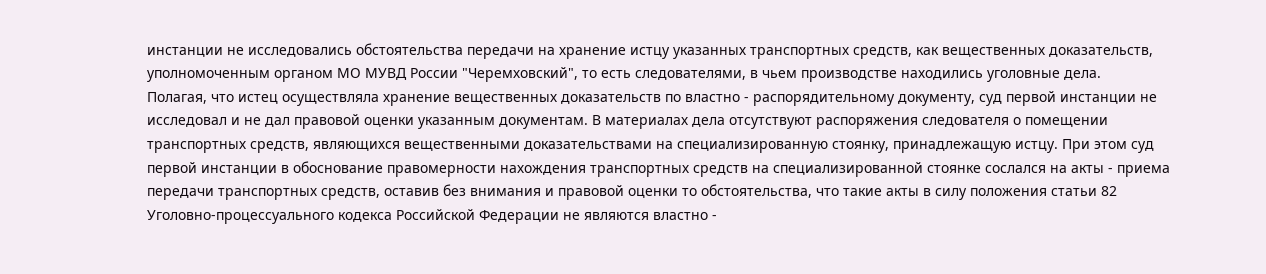инстанции не исследовались обстоятельства передачи на хранение истцу указанных транспортных средств, как вещественных доказательств, уполномоченным органом МО МУВД России "Черемховский", то есть следователями, в чьем производстве находились уголовные дела.
Полагая, что истец осуществляла хранение вещественных доказательств по властно - распорядительному документу, суд первой инстанции не исследовал и не дал правовой оценки указанным документам. В материалах дела отсутствуют распоряжения следователя о помещении транспортных средств, являющихся вещественными доказательствами на специализированную стоянку, принадлежащую истцу. При этом суд первой инстанции в обоснование правомерности нахождения транспортных средств на специализированной стоянке сослался на акты - приема передачи транспортных средств, оставив без внимания и правовой оценки то обстоятельства, что такие акты в силу положения статьи 82 Уголовно-процессуального кодекса Российской Федерации не являются властно -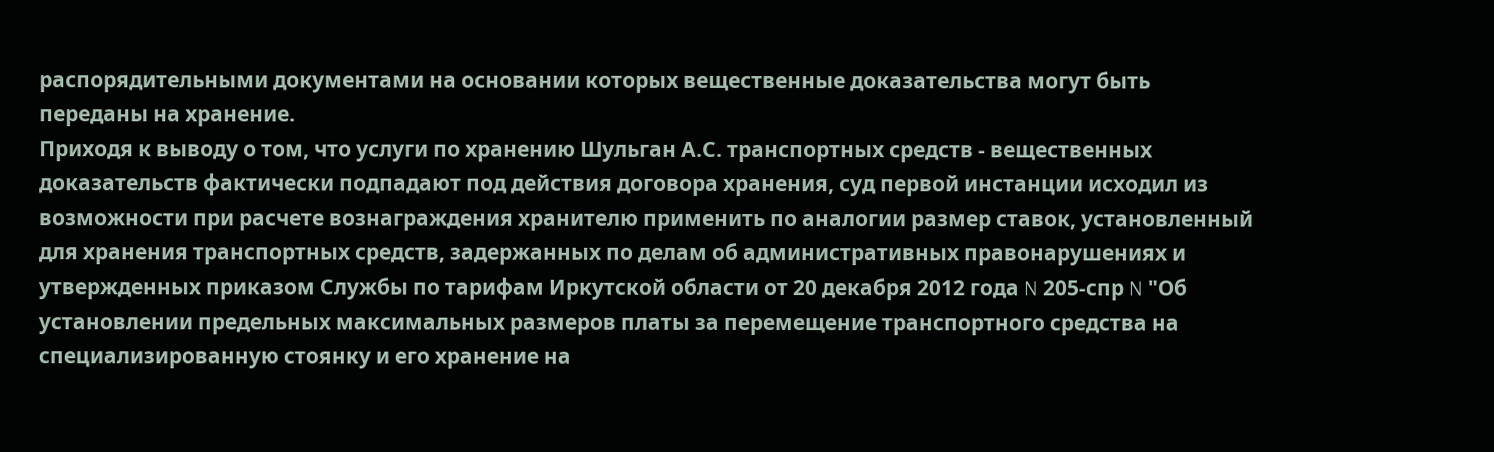распорядительными документами на основании которых вещественные доказательства могут быть переданы на хранение.
Приходя к выводу о том, что услуги по хранению Шульган А.С. транспортных средств - вещественных доказательств фактически подпадают под действия договора хранения, суд первой инстанции исходил из возможности при расчете вознаграждения хранителю применить по аналогии размер ставок, установленный для хранения транспортных средств, задержанных по делам об административных правонарушениях и утвержденных приказом Службы по тарифам Иркутской области от 20 декабря 2012 года N 205-спр N "Об установлении предельных максимальных размеров платы за перемещение транспортного средства на специализированную стоянку и его хранение на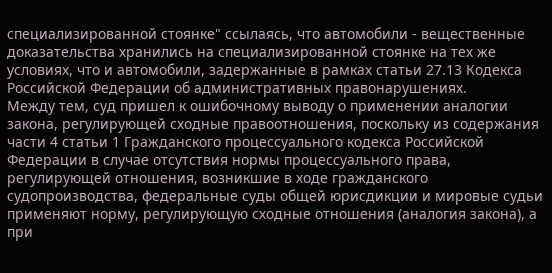специализированной стоянке" ссылаясь, что автомобили - вещественные доказательства хранились на специализированной стоянке на тех же условиях, что и автомобили, задержанные в рамках статьи 27.13 Кодекса Российской Федерации об административных правонарушениях.
Между тем, суд пришел к ошибочному выводу о применении аналогии закона, регулирующей сходные правоотношения, поскольку из содержания части 4 статьи 1 Гражданского процессуального кодекса Российской Федерации в случае отсутствия нормы процессуального права, регулирующей отношения, возникшие в ходе гражданского судопроизводства, федеральные суды общей юрисдикции и мировые судьи применяют норму, регулирующую сходные отношения (аналогия закона), а при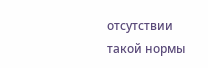отсутствии такой нормы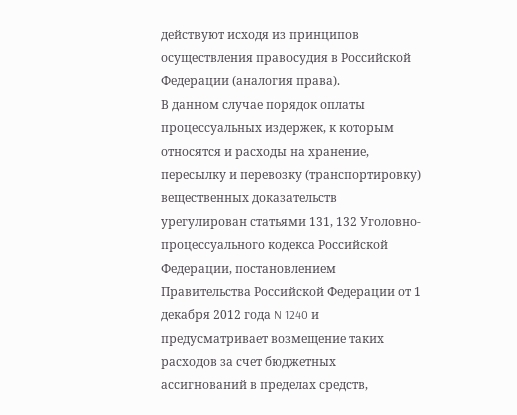действуют исходя из принципов осуществления правосудия в Российской Федерации (аналогия права).
В данном случае порядок оплаты процессуальных издержек, к которым относятся и расходы на хранение, пересылку и перевозку (транспортировку) вещественных доказательств урегулирован статьями 131, 132 Уголовно-процессуального кодекса Российской Федерации, постановлением Правительства Российской Федерации от 1 декабря 2012 года N 1240 и предусматривает возмещение таких расходов за счет бюджетных ассигнований в пределах средств,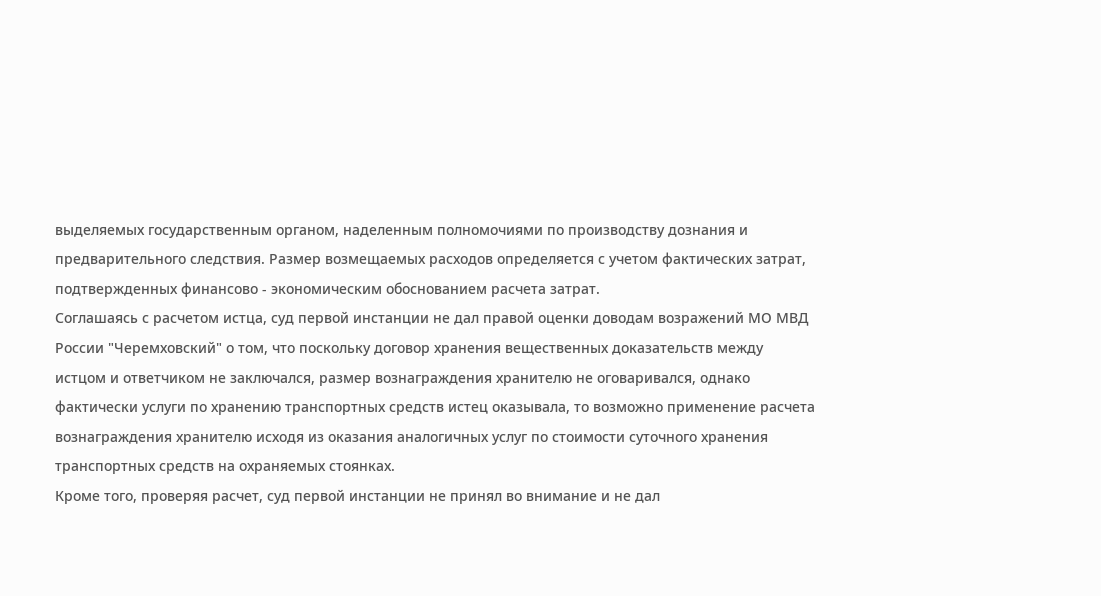выделяемых государственным органом, наделенным полномочиями по производству дознания и предварительного следствия. Размер возмещаемых расходов определяется с учетом фактических затрат, подтвержденных финансово - экономическим обоснованием расчета затрат.
Соглашаясь с расчетом истца, суд первой инстанции не дал правой оценки доводам возражений МО МВД России "Черемховский" о том, что поскольку договор хранения вещественных доказательств между истцом и ответчиком не заключался, размер вознаграждения хранителю не оговаривался, однако фактически услуги по хранению транспортных средств истец оказывала, то возможно применение расчета вознаграждения хранителю исходя из оказания аналогичных услуг по стоимости суточного хранения транспортных средств на охраняемых стоянках.
Кроме того, проверяя расчет, суд первой инстанции не принял во внимание и не дал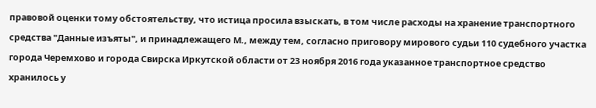правовой оценки тому обстоятельству, что истица просила взыскать, в том числе расходы на хранение транспортного средства "Данные изъяты", и принадлежащего М., между тем, согласно приговору мирового судьи 110 судебного участка города Черемхово и города Свирска Иркутской области от 23 ноября 2016 года указанное транспортное средство хранилось у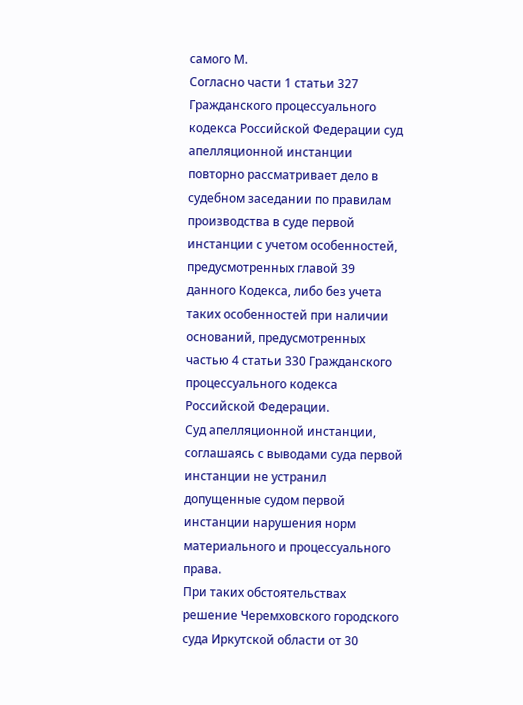самого М.
Согласно части 1 статьи 327 Гражданского процессуального кодекса Российской Федерации суд апелляционной инстанции повторно рассматривает дело в судебном заседании по правилам производства в суде первой инстанции с учетом особенностей, предусмотренных главой 39 данного Кодекса, либо без учета таких особенностей при наличии оснований, предусмотренных частью 4 статьи 330 Гражданского процессуального кодекса Российской Федерации.
Суд апелляционной инстанции, соглашаясь с выводами суда первой инстанции не устранил допущенные судом первой инстанции нарушения норм материального и процессуального права.
При таких обстоятельствах решение Черемховского городского суда Иркутской области от 30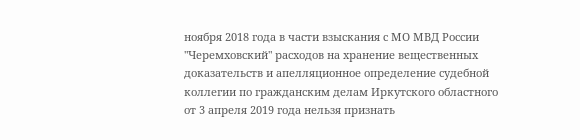ноября 2018 года в части взыскания с МО МВД России "Черемховский" расходов на хранение вещественных доказательств и апелляционное определение судебной коллегии по гражданским делам Иркутского областного от 3 апреля 2019 года нельзя признать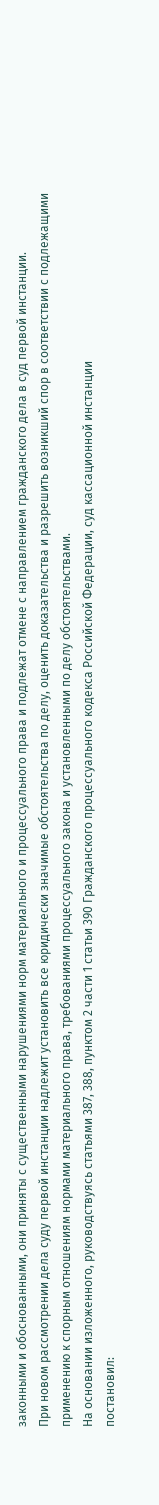законными и обоснованными, они приняты с существенными нарушениями норм материального и процессуального права и подлежат отмене с направлением гражданского дела в суд первой инстанции.
При новом рассмотрении дела суду первой инстанции надлежит установить все юридически значимые обстоятельства по делу, оценить доказательства и разрешить возникший спор в соответствии с подлежащими применению к спорным отношениям нормами материального права, требованиями процессуального закона и установленными по делу обстоятельствами.
На основании изложенного, руководствуясь статьями 387, 388, пунктом 2 части 1 статьи 390 Гражданского процессуального кодекса Российской Федерации, суд кассационной инстанции
постановил: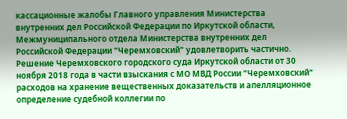кассационные жалобы Главного управления Министерства внутренних дел Российской Федерации по Иркутской области, Межмуниципального отдела Министерства внутренних дел Российской Федерации "Черемховский" удовлетворить частично.
Решение Черемховского городского суда Иркутской области от 30 ноября 2018 года в части взыскания с МО МВД России "Черемховский" расходов на хранение вещественных доказательств и апелляционное определение судебной коллегии по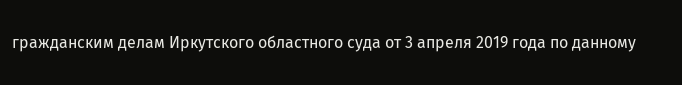гражданским делам Иркутского областного суда от 3 апреля 2019 года по данному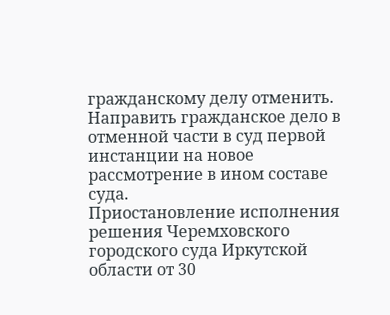гражданскому делу отменить.
Направить гражданское дело в отменной части в суд первой инстанции на новое рассмотрение в ином составе суда.
Приостановление исполнения решения Черемховского городского суда Иркутской области от 30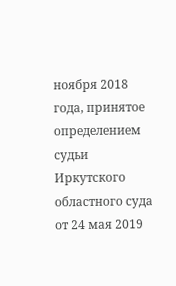ноября 2018 года, принятое определением судьи Иркутского областного суда от 24 мая 2019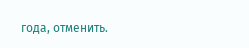года, отменить.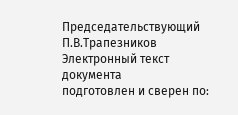Председательствующий П.В.Трапезников
Электронный текст документа
подготовлен и сверен по: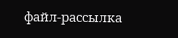файл-рассылка